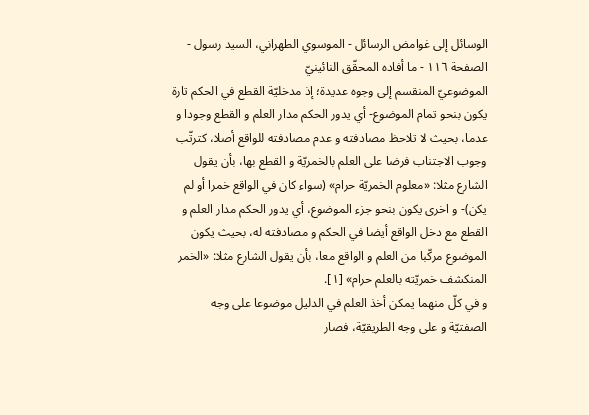الوسائل إلى غوامض الرسائل - الموسوي الطهراني، السيد رسول - الصفحة ١١٦ - ما أفاده المحقّق النائينيّ
الموضوعيّ المنقسم إلى وجوه عديدة؛ إذ مدخليّة القطع في الحكم تارة يكون بنحو تمام الموضوع- أي يدور الحكم مدار العلم و القطع وجودا و عدما، بحيث لا تلاحظ مصادفته و عدم مصادفته للواقع أصلا، كترتّب وجوب الاجتناب فرضا على العلم بالخمريّة و القطع بها، بأن يقول الشارع مثلا: «معلوم الخمريّة حرام» (سواء كان في الواقع خمرا أو لم يكن)- و اخرى يكون بنحو جزء الموضوع، أي يدور الحكم مدار العلم و القطع مع دخل الواقع أيضا في الحكم و مصادفته له، بحيث يكون الموضوع مركّبا من العلم و الواقع معا، بأن يقول الشارع مثلا: «الخمر المنكشف خمريّته بالعلم حرام» [١].
و في كلّ منهما يمكن أخذ العلم في الدليل موضوعا على وجه الصفتيّة و على وجه الطريقيّة، فصار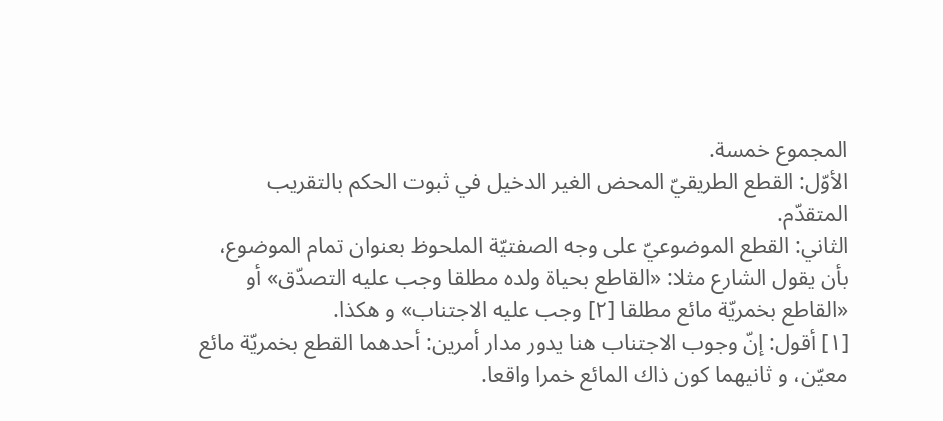المجموع خمسة.
الأوّل: القطع الطريقيّ المحض الغير الدخيل في ثبوت الحكم بالتقريب المتقدّم.
الثاني: القطع الموضوعيّ على وجه الصفتيّة الملحوظ بعنوان تمام الموضوع، بأن يقول الشارع مثلا: «القاطع بحياة ولده مطلقا وجب عليه التصدّق» أو «القاطع بخمريّة مائع مطلقا [٢] وجب عليه الاجتناب» و هكذا.
[١] أقول: إنّ وجوب الاجتناب هنا يدور مدار أمرين: أحدهما القطع بخمريّة مائع معيّن، و ثانيهما كون ذاك المائع خمرا واقعا.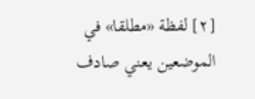[٢] لفظة «مطلقا» في الموضعين يعني صادف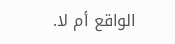الواقع أم لا.